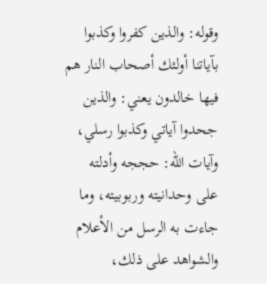وقوله: والذين كفروا وكذبوا بآياتنا أولئك أصحاب النار هم فيها خالدون يعني: والذين جحدوا آياتي وكذبوا رسلي، وآيات الله: حججه وأدلته على وحدانيته وربوبيته، وما جاءت به الرسل من الأعلام والشواهد على ذلك،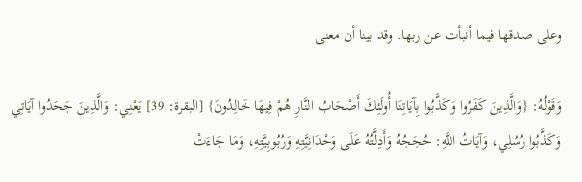وعلى صدقها فيما أنبأت عن ربها. وقد بينا أن معنى

وَقَوْلُهُ: {وَالَّذِينَ كَفَرُوا وَكَذَّبُوا بِآيَاتِنَا أُولَئِكَ أَصْحَابُ النَّارِ هُمْ فِيهَا خَالِدُونَ} [البقرة: 39] يَعْنِي: وَالَّذِينَ جَحَدُوا آيَاتِي وَكَذَّبُوا رُسُلِي، وَآيَاتُ اللَّهِ: حُجَجُهُ وَأَدِلَّتُهُ عَلَى وَحْدَانِيَّتِهِ وَرُبُوبِيَّتِهِ، وَمَا جَاءَتْ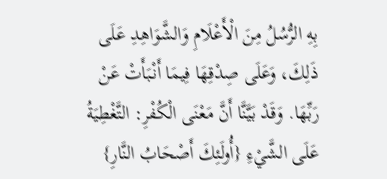بِهِ الرُّسُلُ مِنَ الْأَعْلَامِ وَالشَّوَاهِدِ عَلَى ذَلِكَ، وَعَلَى صِدْقِهَا فِيمَا أَنْبَأَتْ عَنْ رَبِّهَا. وَقَدْ بَيَّنَّا أَنَّ مَعْنَى الْكُفْرِ: التَّغْطِيَةُ عَلَى الشَّيْءِ {أُولَئِكَ أَصْحَابُ النَّارِ}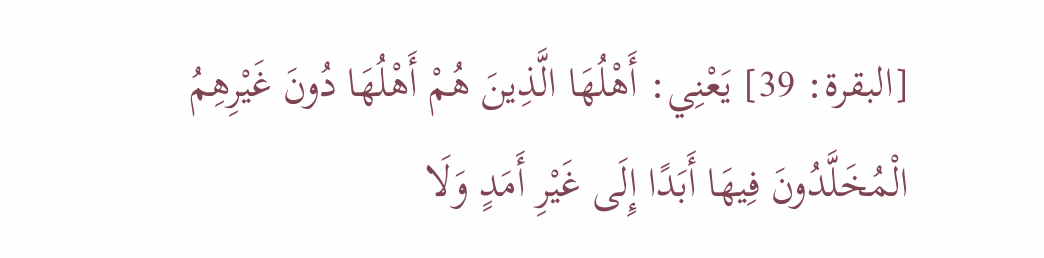[البقرة: 39] يَعْنِي: أَهْلُهَا الَّذِينَ هُمْ أَهْلُهَا دُونَ غَيْرِهِمُ الْمُخَلَّدُونَ فِيهَا أَبَدًا إِلَى غَيْرِ أَمَدٍ وَلَا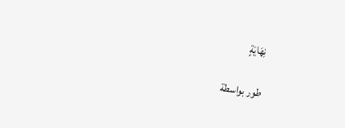نِهَايَةٍ

طور بواسطة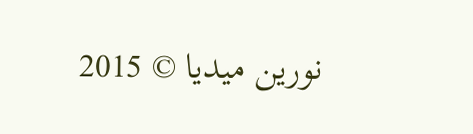نورين ميديا © 2015